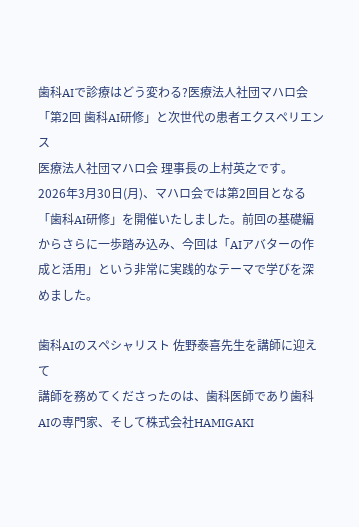歯科AIで診療はどう変わる?医療法人社団マハロ会「第2回 歯科AI研修」と次世代の患者エクスペリエンス
医療法人社団マハロ会 理事長の上村英之です。
2026年3月30日(月)、マハロ会では第2回目となる「歯科AI研修」を開催いたしました。前回の基礎編からさらに一歩踏み込み、今回は「AIアバターの作成と活用」という非常に実践的なテーマで学びを深めました。

歯科AIのスペシャリスト 佐野泰喜先生を講師に迎えて
講師を務めてくださったのは、歯科医師であり歯科AIの専門家、そして株式会社HAMIGAKI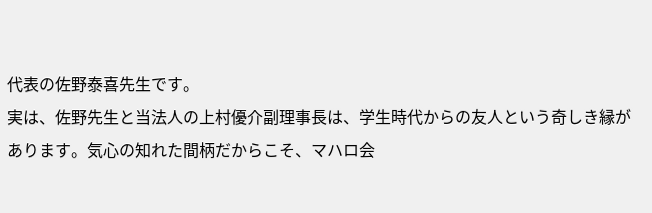代表の佐野泰喜先生です。
実は、佐野先生と当法人の上村優介副理事長は、学生時代からの友人という奇しき縁があります。気心の知れた間柄だからこそ、マハロ会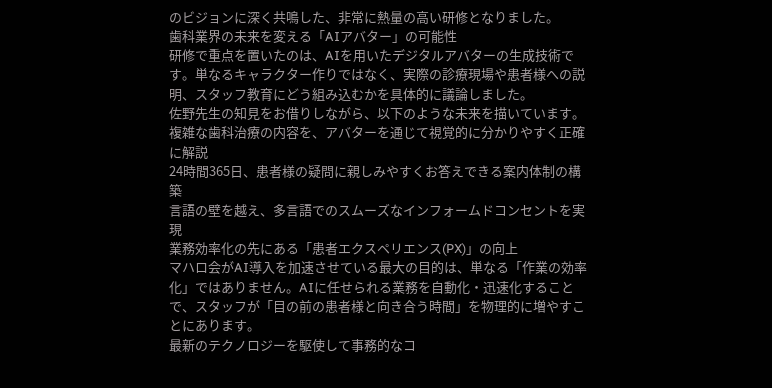のビジョンに深く共鳴した、非常に熱量の高い研修となりました。
歯科業界の未来を変える「AIアバター」の可能性
研修で重点を置いたのは、AIを用いたデジタルアバターの生成技術です。単なるキャラクター作りではなく、実際の診療現場や患者様への説明、スタッフ教育にどう組み込むかを具体的に議論しました。
佐野先生の知見をお借りしながら、以下のような未来を描いています。
複雑な歯科治療の内容を、アバターを通じて視覚的に分かりやすく正確に解説
24時間365日、患者様の疑問に親しみやすくお答えできる案内体制の構築
言語の壁を越え、多言語でのスムーズなインフォームドコンセントを実現
業務効率化の先にある「患者エクスペリエンス(PX)」の向上
マハロ会がAI導入を加速させている最大の目的は、単なる「作業の効率化」ではありません。AIに任せられる業務を自動化・迅速化することで、スタッフが「目の前の患者様と向き合う時間」を物理的に増やすことにあります。
最新のテクノロジーを駆使して事務的なコ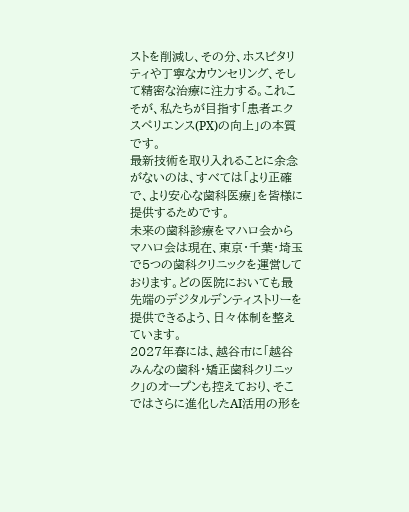ストを削減し、その分、ホスピタリティや丁寧なカウンセリング、そして精密な治療に注力する。これこそが、私たちが目指す「患者エクスペリエンス(PX)の向上」の本質です。
最新技術を取り入れることに余念がないのは、すべては「より正確で、より安心な歯科医療」を皆様に提供するためです。
未来の歯科診療をマハロ会から
マハロ会は現在、東京・千葉・埼玉で5つの歯科クリニックを運営しております。どの医院においても最先端のデジタルデンティストリーを提供できるよう、日々体制を整えています。
2027年春には、越谷市に「越谷みんなの歯科・矯正歯科クリニック」のオープンも控えており、そこではさらに進化したAI活用の形を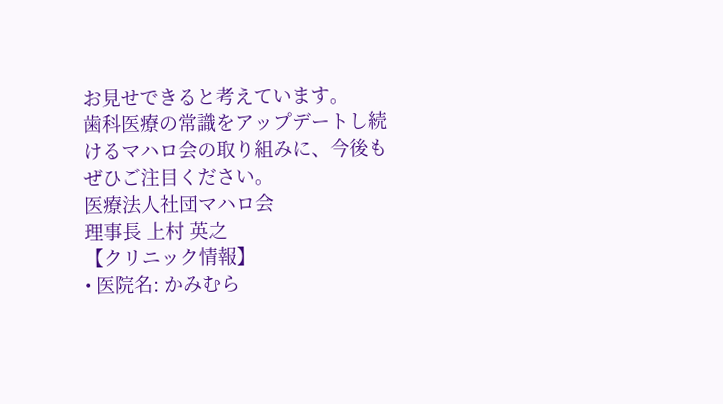お見せできると考えています。
歯科医療の常識をアップデートし続けるマハロ会の取り組みに、今後もぜひご注目ください。
医療法人社団マハロ会
理事長 上村 英之
【クリニック情報】
• 医院名: かみむら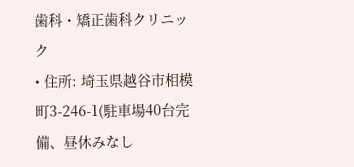歯科・矯正歯科クリニック
• 住所: 埼玉県越谷市相模町3-246-1(駐車場40台完備、昼休みなし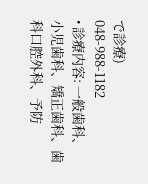で診療)
048-988-1182
• 診療内容: 一般歯科、小児歯科、矯正歯科、歯科口腔外科、予防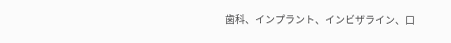歯科、インプラント、インビザライン、口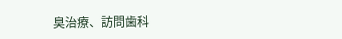臭治療、訪問歯科